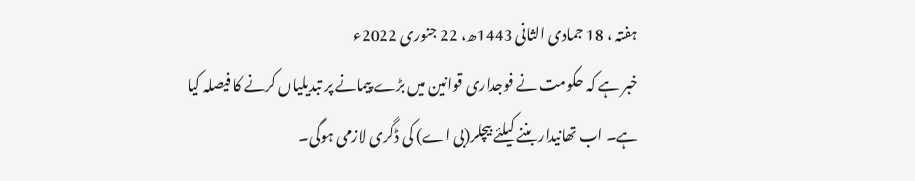ہفتہ ، 18 جمادی الثانی 1443ھ، 22 جنوری 2022ء
خبر ہے کہ حکومت نے فوجداری قوانین میں بڑے پیمانے پر تبدیلیاں کرنے کا فیصلہ کیا ہے۔ اب تھانیدار بننے کیلئے بیچلر(بی اے) کی ڈگری لازمی ہوگی۔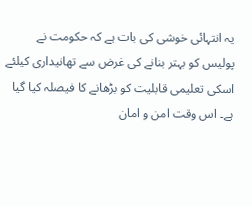یہ انتہائی خوشی کی بات ہے کہ حکومت نے پولیس کو بہتر بنانے کی غرض سے تھانیداری کیلئے اسکی تعلیمی قابلیت کو بڑھانے کا فیصلہ کیا گیا ہے۔ اس وقت امن و امان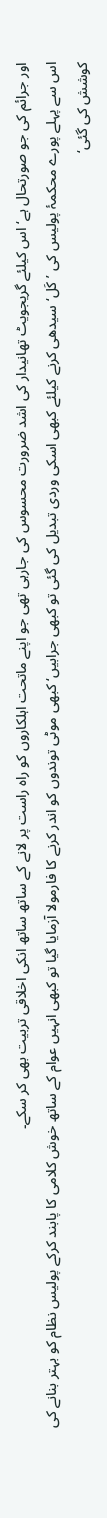اور جرائم کی جو صورتحال ہے‘ اس کیلئے گریجویٹ تھانیدار کی اشد ضرورت محسوس کی جارہی تھی جو اپنے ماتحت اہلکاروں کو راہ راست پر لانے کے ساتھ ساتھ انکی اخلاقی تربیت بھی کر سکے۔
اس سے پہلے پورے محکمۂ پولیس کی ’کَل‘ سیدھی کرنے کیلئے کبھی اسکی وردی تبدیل کی گئی تو کبھی جرابیں‘ کبھی موٹی توندوں کو اندر کرنے کا فارمولا آزمایا گیا تو کبھی انہیں عوام کے ساتھ خوش کلامی کا پابند کرکے پولیس نظام کو بہتر بنانے کی کوشش کی گئی‘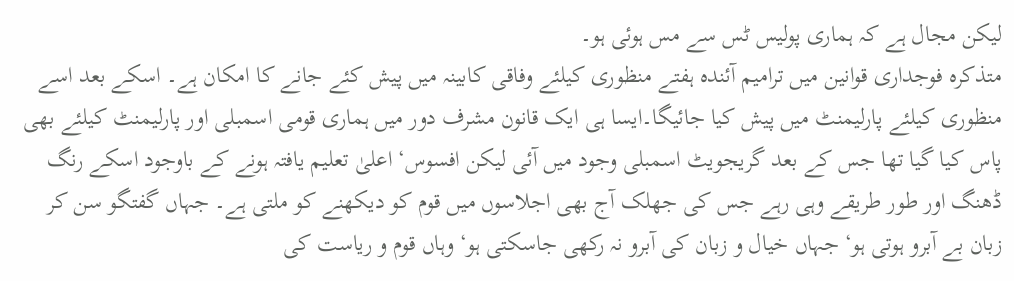لیکن مجال ہے کہ ہماری پولیس ٹس سے مس ہوئی ہو۔
متذکرہ فوجداری قوانین میں ترامیم آئندہ ہفتے منظوری کیلئے وفاقی کابینہ میں پیش کئے جانے کا امکان ہے۔ اسکے بعد اسے منظوری کیلئے پارلیمنٹ میں پیش کیا جائیگا۔ایسا ہی ایک قانون مشرف دور میں ہماری قومی اسمبلی اور پارلیمنٹ کیلئے بھی پاس کیا گیا تھا جس کے بعد گریجویٹ اسمبلی وجود میں آئی لیکن افسوس‘ اعلیٰ تعلیم یافتہ ہونے کے باوجود اسکے رنگ ڈھنگ اور طور طریقے وہی رہے جس کی جھلک آج بھی اجلاسوں میں قوم کو دیکھنے کو ملتی ہے۔ جہاں گفتگو سن کر زبان بے آبرو ہوتی ہو‘ جہاں خیال و زبان کی آبرو نہ رکھی جاسکتی ہو‘ وہاں قوم و ریاست کی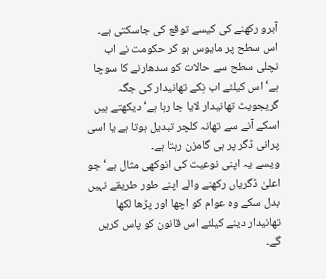آبرو رکھنے کی کیسے توقع کی جاسکتی ہے۔ اس سطح پر مایوس ہو کر حکومت نے اب نچلی سطح سے حالات کو سدھارنے کا سوچا ہے‘ اس کیلئے اب نِکے تھانیدار کی جگہ گریجویٹ تھانیدار لایا جا رہا ہے‘ دیکھتے ہیں اسکے آنے سے تھانہ کلچر تبدیل ہوتا ہے یا اسی پرانی ڈگر پر ہی گامزن رہتا ہے۔
ویسے یہ اپنی نوعیت کی انوکھی مثال ہے‘ جو اعلیٰ ڈگریاں رکھنے والے اپنے طور طریقے نہیں بدل سکے وہ عوام کو اچھا اور پڑھا لکھا تھانیدار دینے کیلئے اس قانون کو پاس کریں گے۔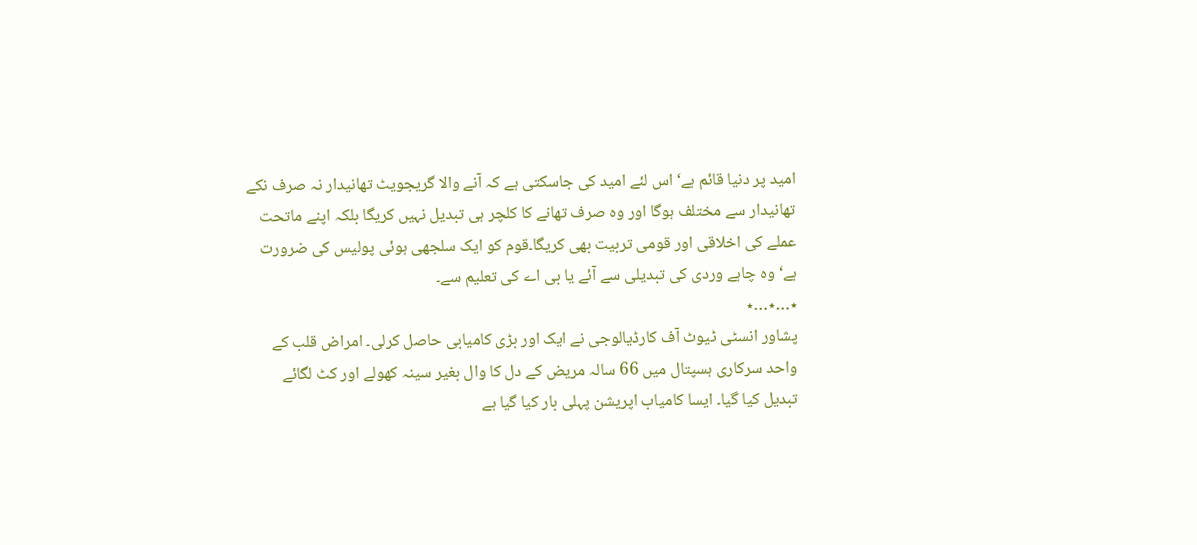امید پر دنیا قائم ہے‘ اس لئے امید کی جاسکتی ہے کہ آنے والا گریجویٹ تھانیدار نہ صرف نکے تھانیدار سے مختلف ہوگا اور وہ صرف تھانے کا کلچر ہی تبدیل نہیں کریگا بلکہ اپنے ماتحت عملے کی اخلاقی اور قومی تربیت بھی کریگا۔قوم کو ایک سلجھی ہوئی پولیس کی ضرورت ہے‘ وہ چاہے وردی کی تبدیلی سے آئے یا بی اے کی تعلیم سے۔
٭…٭…٭
پشاور انسٹی ٹیوٹ آف کارڈیالوجی نے ایک اور بڑی کامیابی حاصل کرلی۔ امراض قلب کے واحد سرکاری ہسپتال میں 66 سالہ مریض کے دل کا وال بغیر سینہ کھولے اور کٹ لگائے تبدیل کیا گیا۔ ایسا کامیاب اپریشن پہلی بار کیا گیا ہے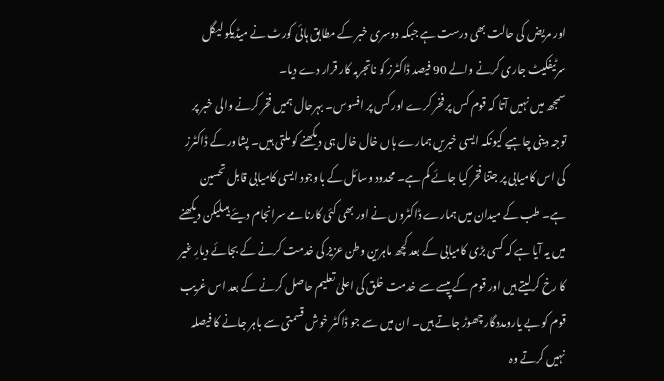اور مریض کی حالت بھی درست ہے جبکہ دوسری خبر کے مطابق ہائی کورٹ نے میڈیکو لیگل سرٹیفکیٹ جاری کرنے والے 90 فیصد ڈاکٹرز کو ناتجربہ کار قرار دے دیا۔
سمجھ میں نہیں آتا کہ قوم کس پر فخر کرے اور کس پر افسوس۔ بہرحال ہمیں فخر کرنے والی خبر پر توجہ دینی چاہیے کیونکہ ایسی خبریں ہمارے ہاں خال خال ہی دیکھنے کو ملتی ہیں۔ پشاور کے ڈاکٹرز کی اس کامیابی پر جتنا فخر کیا جائے کم ہے۔ محدود وسائل کے باوجود ایسی کامیابی قابل تحسین ہے۔ طب کے میدان میں ہمارے ڈاکٹروں نے اور بھی کئی کارنامے سرانجام دیئے ہیںلیکن دیکھنے میں یہ آیا ہے کہ کسی بڑی کامیابی کے بعد کچھ ماہرین وطن عزیز کی خدمت کرنے کے بجائے دیارِ غیر کا رخ کرلیتے ہیں اور قوم کے پیسے سے خدمت خلق کی اعلیٰ تعلیم حاصل کرنے کے بعد اس غریب قوم کو بے یارومددگار چھوڑ جاتے ہیں۔ ان میں سے جو ڈاکٹر خوش قسمتی سے باہر جانے کا فیصلہ نہیں کرتے وہ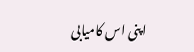اپنی اس کامیابی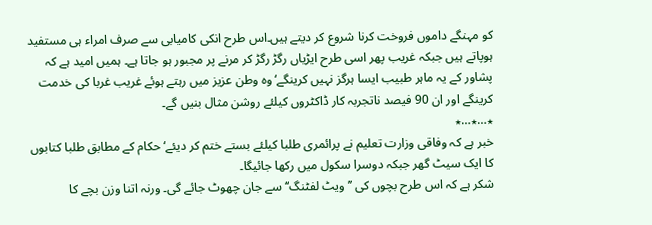کو مہنگے داموں فروخت کرنا شروع کر دیتے ہیں۔اس طرح انکی کامیابی سے صرف امراء ہی مستفید ہوپاتے ہیں جبکہ غریب پھر اسی طرح ایڑیاں رگڑ رگڑ کر مرنے پر مجبور ہو جاتا ہے۔ ہمیں امید ہے کہ پشاور کے یہ ماہر طبیب ایسا ہرگز نہیں کرینگے‘ وہ وطن عزیز میں رہتے ہوئے غریب غربا کی خدمت کرینگے اور ان 90 فیصد ناتجربہ کار ڈاکٹروں کیلئے روشن مثال بنیں گے۔
٭…٭…٭
خبر ہے کہ وفاقی وزارت تعلیم نے پرائمری طلبا کیلئے بستے ختم کر دیئے‘ حکام کے مطابق طلبا کتابوں کا ایک سیٹ گھر جبکہ دوسرا سکول میں رکھا جائیگا۔
شکر ہے کہ اس طرح بچوں کی ’’ویٹ لفٹنگ‘‘ سے جان چھوٹ جائے گی۔ ورنہ اتنا وزن بچے کا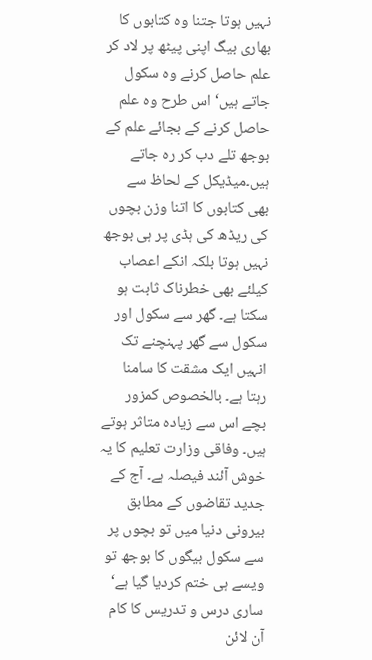نہیں ہوتا جتنا وہ کتابوں کا بھاری بیگ اپنی پیٹھ پر لاد کر علم حاصل کرنے وہ سکول جاتے ہیں‘ اس طرح وہ علم حاصل کرنے کے بجائے علم کے بوجھ تلے دب کر رہ جاتے ہیں۔میڈیکل کے لحاظ سے بھی کتابوں کا اتنا وزن بچوں کی ریڈھ کی ہڈی پر ہی بوجھ نہیں ہوتا بلکہ انکے اعصاب کیلئے بھی خطرناک ثابت ہو سکتا ہے۔ گھر سے سکول اور سکول سے گھر پہنچنے تک انہیں ایک مشقت کا سامنا رہتا ہے۔ بالخصوص کمزور بچے اس سے زیادہ متاثر ہوتے ہیں۔ وفاقی وزارت تعلیم کا یہ خوش آئند فیصلہ ہے۔ آج کے جدید تقاضوں کے مطابق بیرونی دنیا میں تو بچوں پر سے سکول بیگوں کا بوجھ تو ویسے ہی ختم کردیا گیا ہے‘ ساری درس و تدریس کا کام آن لائن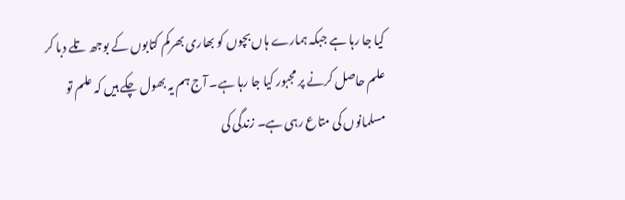کیا جا رہا ہے جبکہ ہمارے ہاں بچوں کو بھاری بھرکم کتابوں کے بوجھ تلے دبا کر علم حاصل کرنے پر مجبور کیا جا رہا ہے۔ آج ہم یہ بھول چکے ہیں کہ علم تو مسلمانوں کی متاع رہی ہے۔ زندگی کی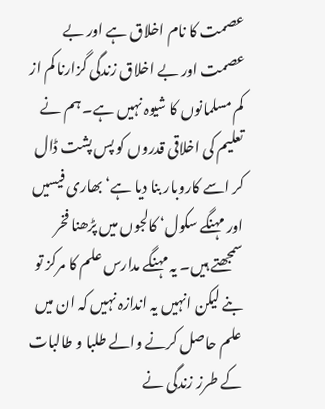عصمت کا نام اخلاق ہے اور بے عصمت اور بے اخلاق زندگی گزارنا کم از کم مسلمانوں کا شیوہ نہیں ہے۔ ہم نے تعلیم کی اخلاقی قدروں کو پس پشت ڈال کر اسے کاروبار بنا دیا ہے‘ بھاری فیسیں اور مہنگے سکول‘ کالجوں میں پڑھنا فخر سمجھتے ہیں۔ یہ مہنگے مدارس علم کا مرکز تو بنے لیکن انہیں یہ اندازہ نہیں کہ ان میں علم حاصل کرنے والے طلبا و طالبات کے طرز زندگی نے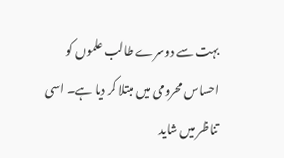بہت سے دوسرے طالب علموں کو احساس محرومی میں مبتلا کر دیا ہے۔ اسی تناظر میں شاید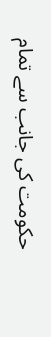حکومت کی جانب سے تمام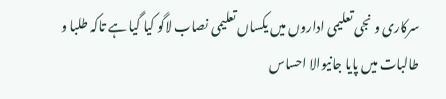سرکاری و نجی تعلیمی اداروں میں یکساں تعلیمی نصاب لاگو کیا گیا ہے تاکہ طلبا و طالبات میں پایا جانیوالا احساس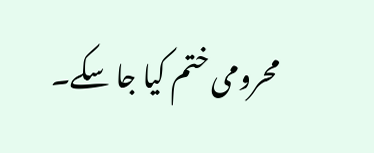محرومی ختم کیا جا سکے۔